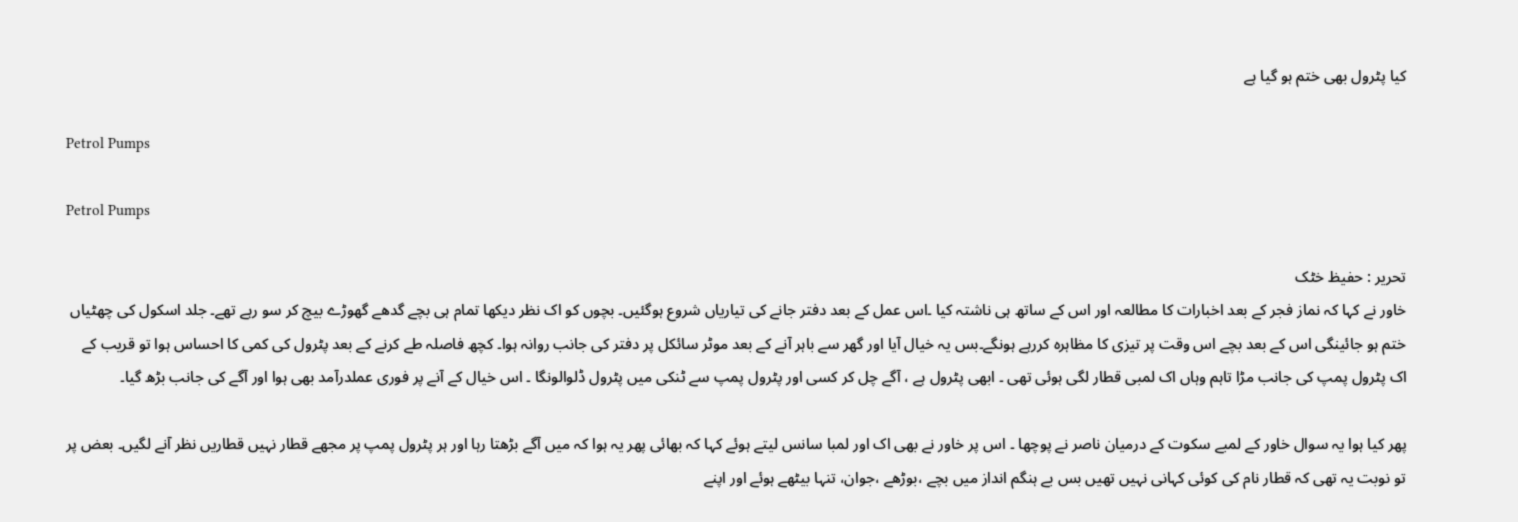کیا پٹرول بھی ختم ہو گیا ہے

Petrol Pumps

Petrol Pumps

تحریر : حفیظ خٹک
خاور نے کہا کہ نماز فجر کے بعد اخبارات کا مطالعہ اور اس کے ساتھ ہی ناشتہ کیا ۔اس عمل کے بعد دفتر جانے کی تیاریاں شروع ہوگئیں۔ بچوں کو اک نظر دیکھا تمام ہی بچے گدھے گھوڑے بیچ کر سو رہے تھے۔ جلد اسکول کی چھٹیاں ختم ہو جائینگی اس کے بعد بچے اس وقت پر تیزی کا مظاہرہ کررہے ہونگے۔بس یہ خیال آیا اور گھر سے باہر آنے کے بعد موٹر سائکل پر دفتر کی جانب روانہ ہوا۔ کچھ فاصلہ طے کرنے کے بعد پٹرول کی کمی کا احساس ہوا تو قریب کے اک پٹرول پمپ کی جانب مڑا تاہم وہاں اک لمبی قطار لگی ہوئی تھی ۔ ابھی پٹرول ہے ، آگے چل کر کسی اور پٹرول پمپ سے ٹنکی میں پٹرول ڈلوالونگا ۔ اس خیال کے آنے پر فوری عملدرآمد بھی ہوا اور آگے کی جانب بڑھ گیا۔

پھر کیا ہوا یہ سوال خاور کے لمبے سکوت کے درمیان ناصر نے پوچھا ۔ اس پر خاور نے بھی اک اور لمبا سانس لیتے ہوئے کہا کہ بھائی پھر یہ ہوا کہ میں آگے بڑھتا رہا اور ہر پٹرول پمپ پر مجھے قطار نہیں قطاریں نظر آنے لگیں۔ بعض پر تو نوبت یہ تھی کہ قطار نام کی کوئی کہانی نہیں تھیں بس بے ہنگم انداز میں بچے ،بوڑھے ،جوان، تنہا بیٹھے ہوئے اور اپنے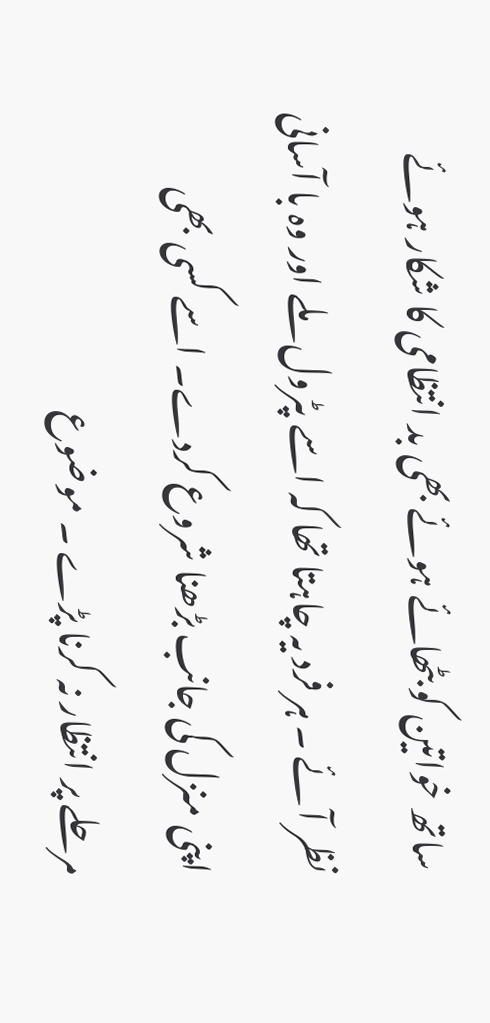ساتھ خواتین کو بٹھائے ہوئے بھی بد انتظامی کا شکار ہوئے نظر آئے ۔ ہر فرد یہ چاہتا تھا کہ اسے پٹرول ملے اور وہ با آسانی اپنی منزل کی جانب بڑھنا شروع کردے۔ اسے کسی بھی مرحلے پر انتظار نہ کرنا پڑے ۔ موضوع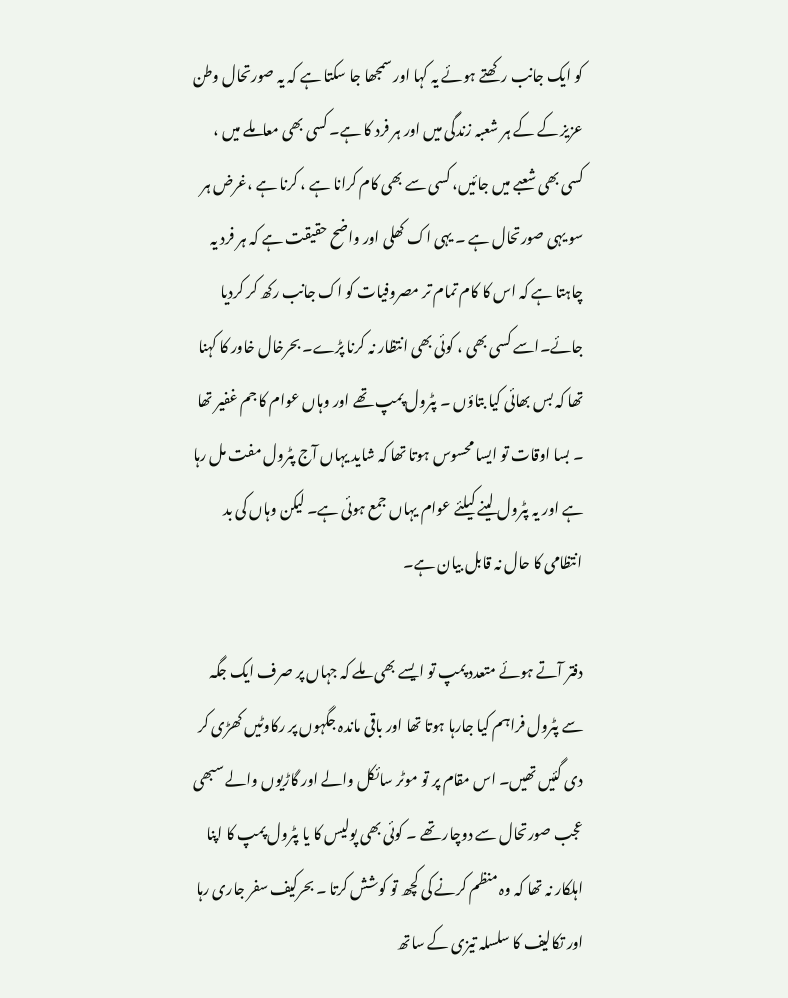کو ایک جانب رکھتے ہوئے یہ کہا اور سمجھا جا سکتا ہے کہ یہ صورتحال وطن عزیز کے کے ہر شعبہ زندگی میں اور ہر فرد کا ہے۔ کسی بھی معاملے میں ، کسی بھی شعبے میں جائیں، کسی سے بھی کام کرانا ہے ، کرنا ہے ،غرض ہر سو یہی صورتحال ہے ۔ یہی اک کھلی اور واضح حقیقت ہے کہ ہر فرد یہ چاہتا ہے کہ اس کا کام تمام تر مصروفیات کو اک جانب رکھ کر کردیا جائے۔اسے کسی بھی ، کوئی بھی انتظار نہ کرنا پڑے۔ بحرخال خاور کا کہنا تھا کہ بس بھائی کیا بتاؤں ۔ پٹرول پمپ تھے اور وہاں عوام کا جم غفیر تھا ۔ بسا اوقات تو ایسا محسوس ہوتا تھا کہ شاید یہاں آج پٹرول مفت مل رہا ہے اور یہ پٹرول لینے کیلئے عوام یہاں جمع ہوئی ہے۔ لیکن وہاں کی بد انتظامی کا حال نہ قابل بیان ہے۔

دفتر آتے ہوئے متعدد پمپ تو ایسے بھی ملے کہ جہاں پر صرف ایک جگہ سے پٹرول فراہم کیا جارہا ہوتا تھا اور باقی ماندہ جگہوں پر رکاوٹیں کھڑی کر دی گئیں تھیں۔ اس مقام پر تو موٹر سائکل والے اور گاڑیوں والے سبھی عجب صورتحال سے دوچار تھے ۔ کوئی بھی پولیس کا یا پٹرول پمپ کا اپنا اہلکار نہ تھا کہ وہ منظم کرنے کی کچھ تو کوشش کرتا ۔ بحرکیف سفر جاری رہا اور تکالیف کا سلسلہ تیزی کے ساتھ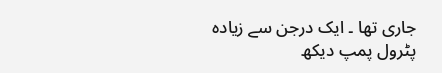جاری تھا ۔ ایک درجن سے زیادہ پٹرول پمپ دیکھ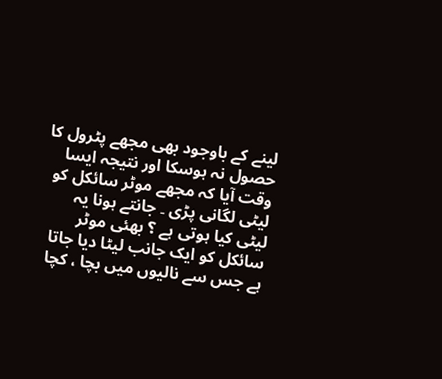لینے کے باوجود بھی مجھے پٹرول کا حصول نہ ہوسکا اور نتیجہ ایسا وقت آیا کہ مجھے موٹر سائکل کو لیٹی لگانی پڑی ۔ جانتے ہونا یہ لیٹی کیا ہوتی ہے ؟ بھئی موٹر سائکل کو ایک جانب لیٹا دیا جاتا ہے جس سے نالیوں میں بچا ، کچا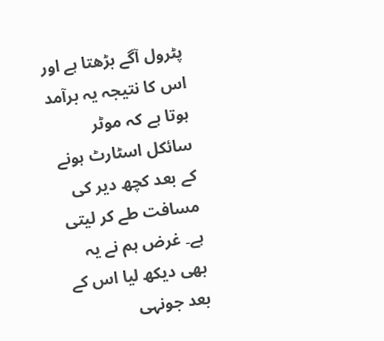پٹرول آگے بڑھتا ہے اور اس کا نتیجہ یہ برآمد ہوتا ہے کہ موٹر سائکل اسٹارٹ ہونے کے بعد کچھ دیر کی مسافت طے کر لیتی ہے۔ غرض ہم نے یہ بھی دیکھ لیا اس کے بعد جونہی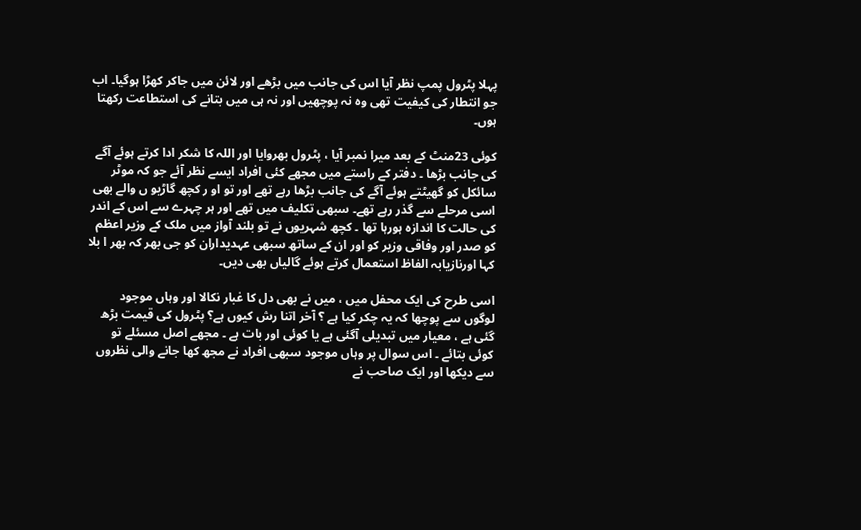پہلا پٹرول پمپ نظر آیا اس کی جانب میں بڑھے اور لائن میں جاکر کھڑا ہوگیا۔ اب جو انتطار کی کیفیت تھی وہ نہ پوچھیں اور نہ ہی میں بتانے کی استطاعت رکھتا ہوں۔

کوئی 23منٹ کے بعد میرا نمبر آیا ، پٹرول بھروایا اور اللہ کا شکر ادا کرتے ہوئے آگے کی جانب بڑھا ۔ دفتر کے راستے میں مجھے کئی افراد ایسے نظر آئے جو کہ موٹر سائکل کو گھیٹتے ہوئے آگے کی جانب بڑھا رہے تھے اور تو او ر کچھ گاڑیو ں والے بھی اسی مرحلے سے گذر رہے تھے۔ سبھی تکلیف میں تھے اور ہر چہرے سے اس کے اندر کی حالت کا اندازہ ہورہا تھا ۔ کچھ شہریوں نے تو بلند آواز میں ملک کے وزیر اعظم کو صدر اور وفاقی وزیر کو اور ان کے ساتھ سبھی عہدیداران کو جی بھر کہ بھر ا بلا کہا اورنازیابہ الفاظ استعمال کرتے ہوئے گالیاں بھی دیں۔

اسی طرح کی ایک محفل میں ، میں نے بھی دل کا غبار نکالا اور وہاں موجود لوگوں سے پوچھا کہ یہ چکر کیا ہے ؟ آخر اتنا رش کیوں ہے؟ پٹرول کی قیمت بڑھ گئی ہے ، معیار میں تبدیلی آگئی ہے یا کوئی اور بات ہے ۔ مجھے اصل مسئلے تو کوئی بتائے ۔ اس سوال پر وہاں موجود سبھی افراد نے مجھ کھا جانے والی نظروں سے دیکھا اور ایک صاحب نے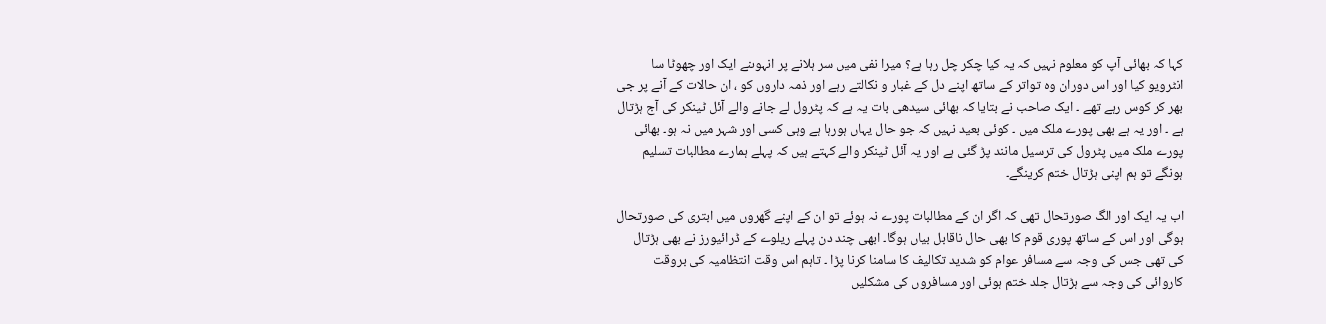کہا کہ بھائی آپ کو معلوم نہیں کہ یہ کیا چکر چل رہا ہے؟ میرا نفی میں سر ہلانے پر انہوںنے ایک اور چھوٹا سا انٹرویو کیا اور اس دوران وہ تواتر کے ساتھ اپنے دل کے غبار و نکالتے رہے اور ذمہ داروں کو ، ان حالات کے آنے پر جی بھر کر کوس رہے تھے ۔ ایک صاحب نے بتایا کہ بھائی سیدھی بات یہ ہے کہ پٹرول لے جانے والے آئل ٹینکر کی آج ہڑتال ہے ۔ اور یہ ہے بھی پورے ملک میں ۔ کوئی بعید نہیں کہ جو حال یہاں ہورہا ہے وہی کسی اور شہر میں نہ ہو۔ بھائی پورے ملک میں پٹرول کی ترسیل مانند پڑ گئی ہے اور یہ آئل ٹینکر والے کہتے ہیں کہ پہلے ہمارے مطالبات تسلیم ہونگے تو ہم اپنی ہڑتال ختم کرینگے۔

اب یہ ایک اور الگ صورتحال تھی کہ اگر ان کے مطالبات پورے نہ ہوئے تو ان کے اپنے گھروں میں ابتری کی صورتحال ہوگی اور اس کے ساتھ پوری قوم کا بھی حال ناقابل بیاں ہوگا۔ ابھی چند دن پہلے ریلوے کے ڈرائیورز نے بھی ہڑتال کی تھی جس کی وجہ سے مسافر عوام کو شدید تکالیف کا سامنا کرنا پڑا ۔ تاہم اس وقت انتظامیہ کی بروقت کاروائی کی وجہ سے ہڑتال جلد ختم ہوئی اور مسافروں کی مشکلیں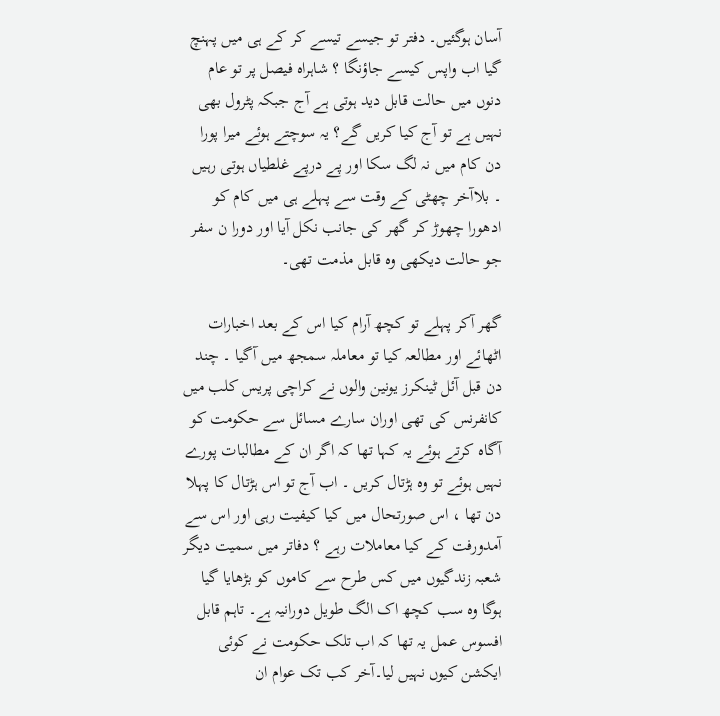آسان ہوگئیں۔ دفتر تو جیسے تیسے کر کے ہی میں پہنچ گیا اب واپس کیسے جاؤنگا ؟ شاہراہ فیصل پر تو عام دنوں میں حالت قابل دید ہوتی ہے آج جبکہ پٹرول بھی نہیں ہے تو آج کیا کریں گے؟ یہ سوچتے ہوئے میرا پورا دن کام میں نہ لگ سکا اور پے درپے غلطیاں ہوتی رہیں ۔ بلاآخر چھٹی کے وقت سے پہلے ہی میں کام کو ادھورا چھوڑ کر گھر کی جانب نکل آیا اور دورا ن سفر جو حالت دیکھی وہ قابل مذمت تھی۔

گھر آکر پہلے تو کچھ آرام کیا اس کے بعد اخبارات اٹھائے اور مطالعہ کیا تو معاملہ سمجھ میں آگیا ۔ چند دن قبل آئل ٹینکرز یونین والوں نے کراچی پریس کلب میں کانفرنس کی تھی اوران سارے مسائل سے حکومت کو آگاہ کرتے ہوئے یہ کہا تھا کہ اگر ان کے مطالبات پورے نہیں ہوئے تو وہ ہڑتال کریں ۔ اب آج تو اس ہڑتال کا پہلا دن تھا ، اس صورتحال میں کیا کیفیت رہی اور اس سے آمدورفت کے کیا معاملات رہے ؟ دفاتر میں سمیت دیگر شعبہ زندگیوں میں کس طرح سے کاموں کو بڑھایا گیا ہوگا وہ سب کچھ اک الگ طویل دورانیہ ہے۔ تاہم قابل افسوس عمل یہ تھا کہ اب تلک حکومت نے کوئی ایکشن کیوں نہیں لیا۔آخر کب تک عوام ان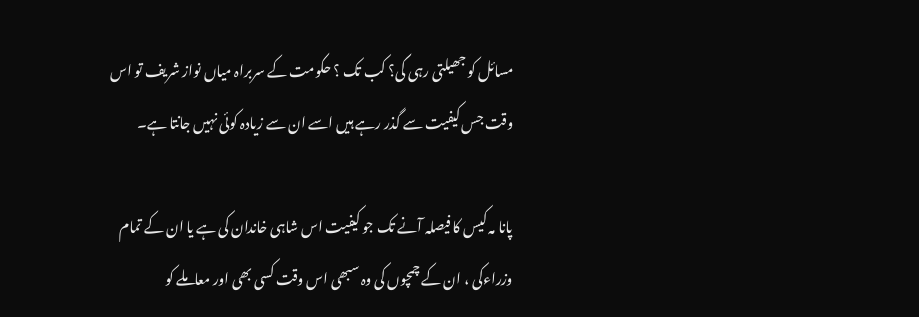مسائل کو جھیلتی رہی گی؟ کب تک ؟ حکومت کے سربراہ میاں نواز شریف تو اس وقت جس کیفیت سے گذر رہے ہیں اسے ان سے زیادہ کوئی نہیں جانتا ہے۔

پانا مہ کیس کا فیصلہ آنے تک جو کیفیت اس شاہی خاندان کی ہے یا ان کے تمام وزراءکی ، ان کے چمچوں کی وہ سبھی اس وقت کسی بھی اور معاملے کو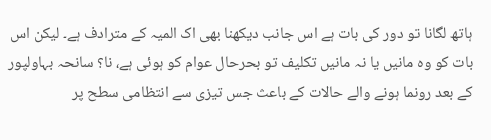ہاتھ لگانا تو دور کی بات ہے اس جانب دیکھنا بھی اک المیہ کے مترادف ہے۔ لیکن اس بات کو وہ مانیں یا نہ مانیں تکلیف تو بحرحال عوام کو ہوئی ہے، نا؟ سانحہ بہاولپور کے بعد رونما ہونے والے حالات کے باعث جس تیزی سے انتظامی سطح پر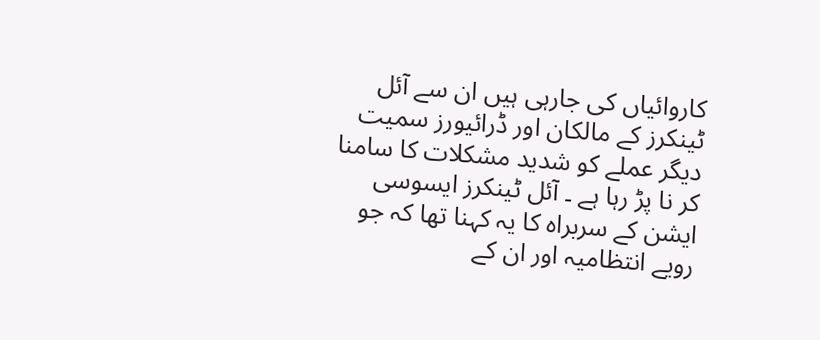کاروائیاں کی جارہی ہیں ان سے آئل ٹینکرز کے مالکان اور ڈرائیورز سمیت دیگر عملے کو شدید مشکلات کا سامنا کر نا پڑ رہا ہے ۔ آئل ٹینکرز ایسوسی ایشن کے سربراہ کا یہ کہنا تھا کہ جو رویے انتظامیہ اور ان کے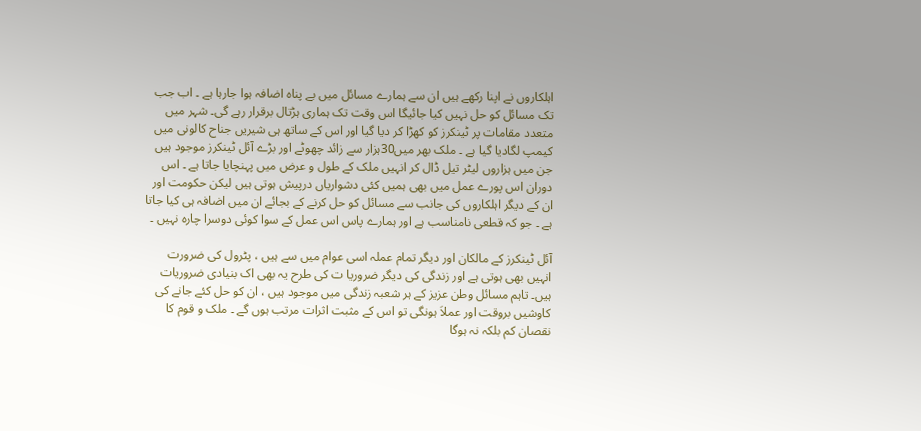اہلکاروں نے اپنا رکھے ہیں ان سے ہمارے مسائل میں بے پناہ اضافہ ہوا جارہا ہے ۔ اب جب تک مسائل کو حل نہیں کیا جائیگا اس وقت تک ہماری ہڑتال برقرار رہے گی۔ شہر میں متعدد مقامات پر ٹینکرز کو کھڑا کر دیا گیا اور اس کے ساتھ ہی شیریں جناح کالونی میں کیمپ لگادیا گیا ہے ۔ ملک بھر میں30ہزار سے زائد چھوٹے اور بڑے آئل ٹینکرز موجود ہیں جن میں ہزاروں لیٹر تیل ڈال کر انہیں ملک کے طول و عرض میں پہنچایا جاتا ہے ۔ اس دوران اس پورے عمل میں بھی ہمیں کئی دشواریاں درپیش ہوتی ہیں لیکن حکومت اور ان کے دیگر اہلکاروں کی جانب سے مسائل کو حل کرنے کے بجائے ان میں اضافہ ہی کیا جاتا ہے ۔ جو کہ قطعی نامناسب ہے اور ہمارے پاس اس عمل کے سوا کوئی دوسرا چارہ نہیں ۔

آئل ٹینکرز کے مالکان اور دیگر تمام عملہ اسی عوام میں سے ہیں ، پٹرول کی ضرورت انہیں بھی ہوتی ہے اور زندگی کی دیگر ضروریا ت کی طرح یہ بھی اک بنیادی ضروریات ہیں۔ تاہم مسائل وطن عزیز کے ہر شعبہ زندگی میں موجود ہیں ، ان کو حل کئے جانے کی کاوشیں بروقت اور عملاَ ہونگی تو اس کے مثبت اثرات مرتب ہوں گے ۔ ملک و قوم کا نقصان کم بلکہ نہ ہوگا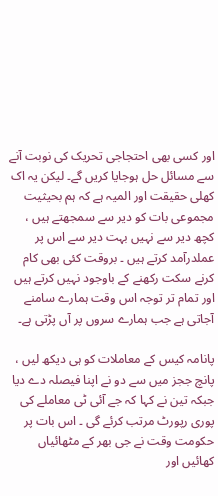اور کسی بھی احتجاجی تحریک کی نوبت آنے سے مسائل حل ہوجایا کریں گے۔ لیکن یہ اک کھلی حقیقت اور المیہ ہے کہ ہم بحیثیت مجموعی بات کو دیر سے سمجھتے ہیں ، کچھ دیر سے نہیں بہت دیر سے اس پر عملدرآمد کرتے ہیں ۔ بروقت کئی بھی کام کرنے سکت رکھنے کے باوجود نہیں کرتے ہیں اور تمام تر توجہ اس وقت ہمارے سامنے آجاتی ہے جب ہمارے سروں پر آں پڑتی ہے۔

پانامہ کیس کے معاملات کو ہی دیکھ لیں ، پانچ ججز میں سے دو نے اپنا فیصلہ دے دیا جبکہ تین نے کہا کہ جے آئی ٹی معاملے کی پوری رپورٹ مرتب کرئے گی ۔ اس بات پر حکومت وقت نے جی بھر کے مٹھائیاں کھائیں اور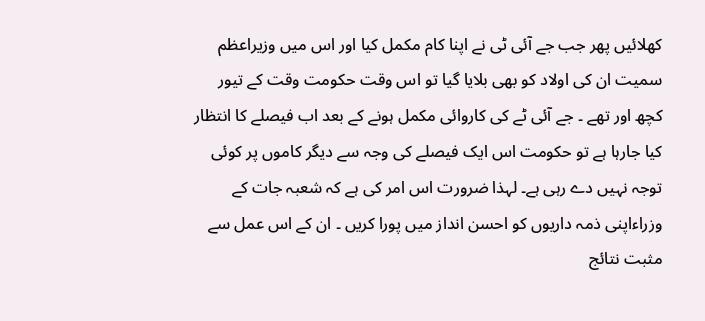کھلائیں پھر جب جے آئی ٹی نے اپنا کام مکمل کیا اور اس میں وزیراعظم سمیت ان کی اولاد کو بھی بلایا گیا تو اس وقت حکومت وقت کے تیور کچھ اور تھے ۔ جے آئی ٹے کی کاروائی مکمل ہونے کے بعد اب فیصلے کا انتظار کیا جارہا ہے تو حکومت اس ایک فیصلے کی وجہ سے دیگر کاموں پر کوئی توجہ نہیں دے رہی ہے۔ لہذا ضرورت اس امر کی ہے کہ شعبہ جات کے وزراءاپنی ذمہ داریوں کو احسن انداز میں پورا کریں ۔ ان کے اس عمل سے مثبت نتائج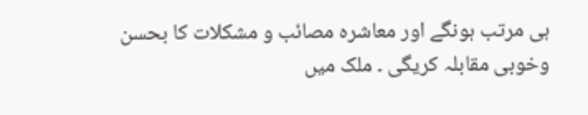ہی مرتب ہونگے اور معاشرہ مصائب و مشکلات کا بحسن وخوبی مقابلہ کریگی ۔ ملک میں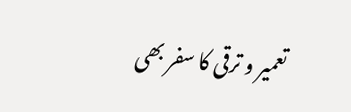تعمیر و ترقی کا سفر بھی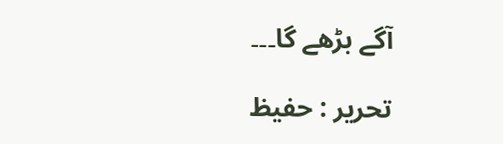آگے بڑھے گا۔۔۔

تحریر : حفیظ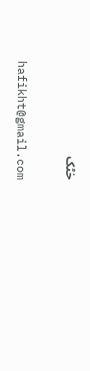خٹک

hafikht@gmail.com